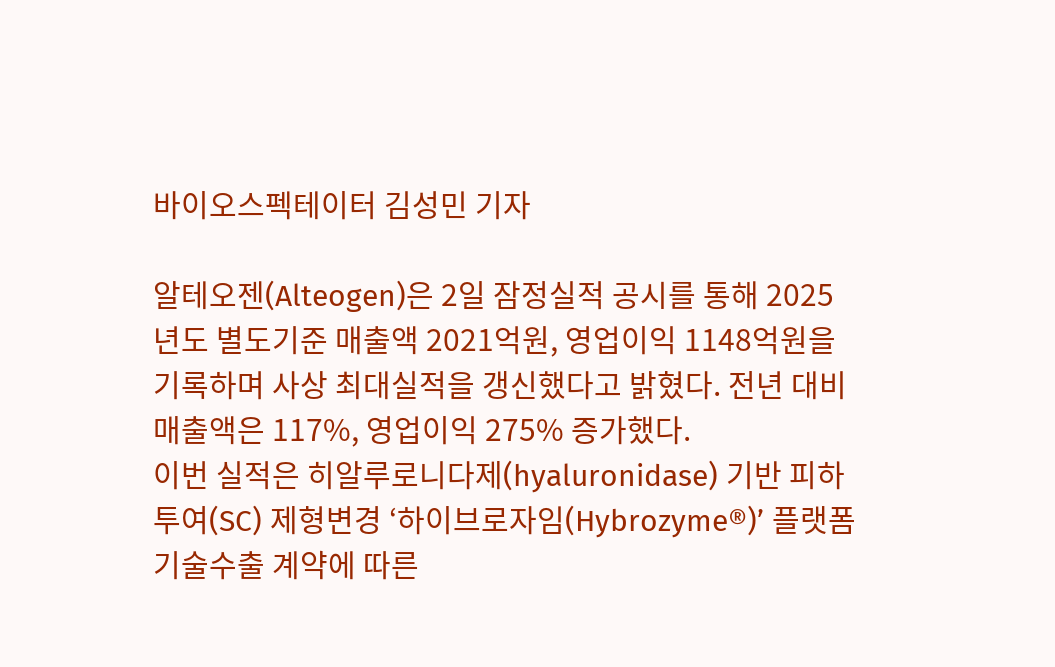바이오스펙테이터 김성민 기자

알테오젠(Alteogen)은 2일 잠정실적 공시를 통해 2025년도 별도기준 매출액 2021억원, 영업이익 1148억원을 기록하며 사상 최대실적을 갱신했다고 밝혔다. 전년 대비 매출액은 117%, 영업이익 275% 증가했다.
이번 실적은 히알루로니다제(hyaluronidase) 기반 피하투여(SC) 제형변경 ‘하이브로자임(Hybrozyme®)’ 플랫폼 기술수출 계약에 따른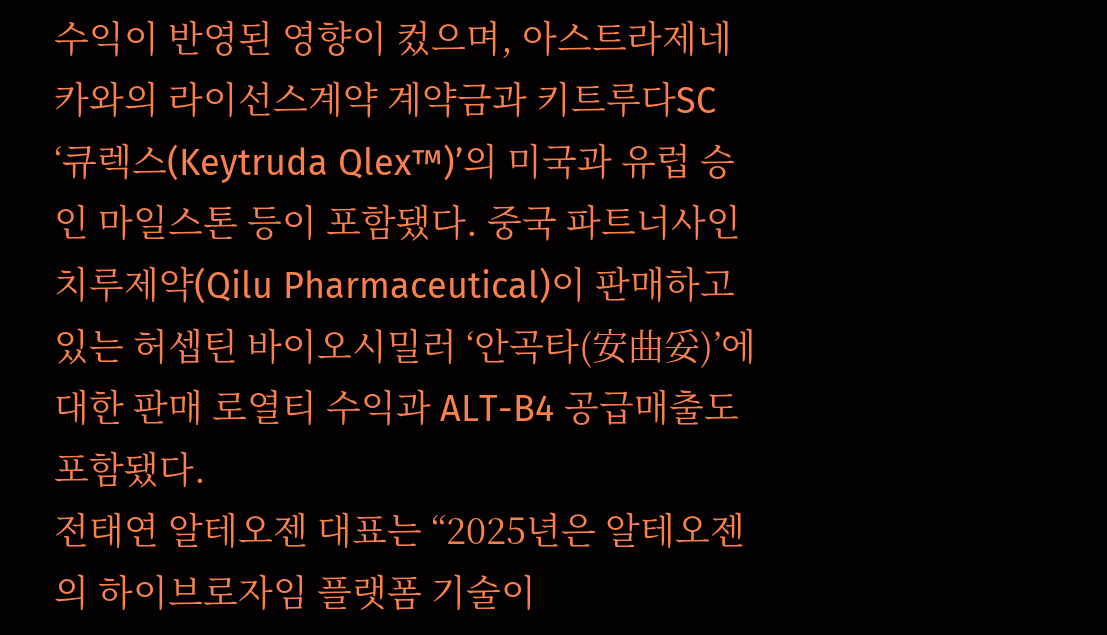수익이 반영된 영향이 컸으며, 아스트라제네카와의 라이선스계약 계약금과 키트루다SC ‘큐렉스(Keytruda Qlex™)’의 미국과 유럽 승인 마일스톤 등이 포함됐다. 중국 파트너사인 치루제약(Qilu Pharmaceutical)이 판매하고 있는 허셉틴 바이오시밀러 ‘안곡타(安曲妥)’에 대한 판매 로열티 수익과 ALT-B4 공급매출도 포함됐다.
전태연 알테오젠 대표는 “2025년은 알테오젠의 하이브로자임 플랫폼 기술이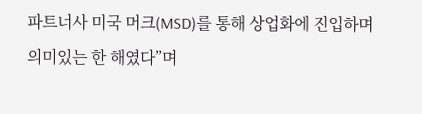파트너사 미국 머크(MSD)를 통해 상업화에 진입하며 의미있는 한 해였다”며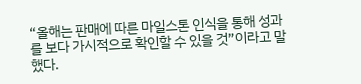“올해는 판매에 따른 마일스톤 인식을 통해 성과를 보다 가시적으로 확인할 수 있을 것”이라고 말했다.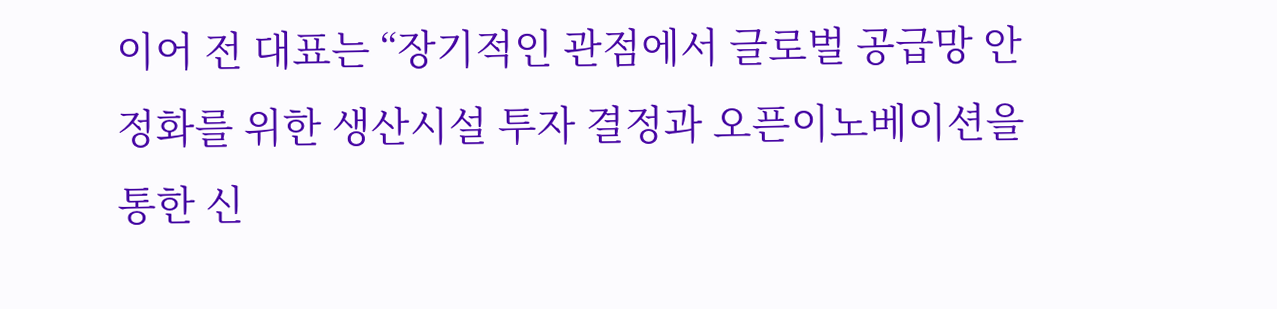이어 전 대표는 “장기적인 관점에서 글로벌 공급망 안정화를 위한 생산시설 투자 결정과 오픈이노베이션을 통한 신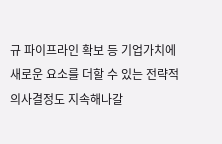규 파이프라인 확보 등 기업가치에 새로운 요소를 더할 수 있는 전략적 의사결정도 지속해나갈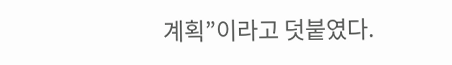계획”이라고 덧붙였다.